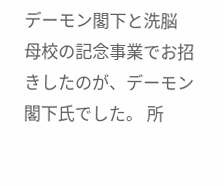デーモン閣下と洗脳
母校の記念事業でお招きしたのが、デーモン閣下氏でした。 所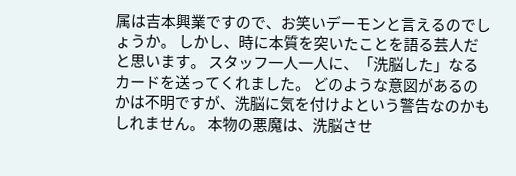属は吉本興業ですので、お笑いデーモンと言えるのでしょうか。 しかし、時に本質を突いたことを語る芸人だと思います。 スタッフ一人一人に、「洗脳した」なるカードを送ってくれました。 どのような意図があるのかは不明ですが、洗脳に気を付けよという警告なのかもしれません。 本物の悪魔は、洗脳させ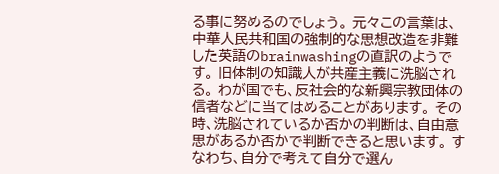る事に努めるのでしょう。 元々この言葉は、中華人民共和国の強制的な思想改造を非難した英語のbrainwashingの直訳のようです。 旧体制の知識人が共産主義に洗脳される。 わが国でも、反社会的な新興宗教団体の信者などに当てはめることがあります。 その時、洗脳されているか否かの判断は、自由意思があるか否かで判断できると思います。 すなわち、自分で考えて自分で選ん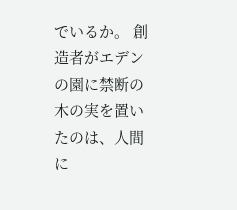でいるか。 創造者がエデンの園に禁断の木の実を置いたのは、人間に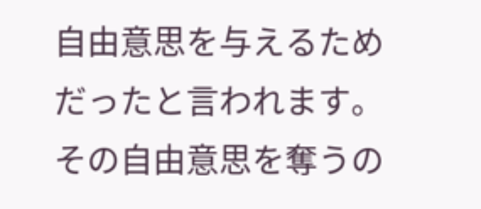自由意思を与えるためだったと言われます。 その自由意思を奪うの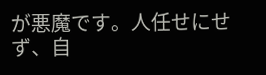が悪魔です。人任せにせず、自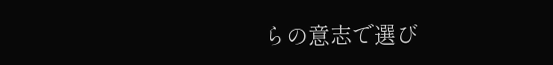らの意志で選び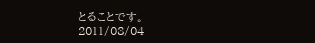とることです。
2011/08/04